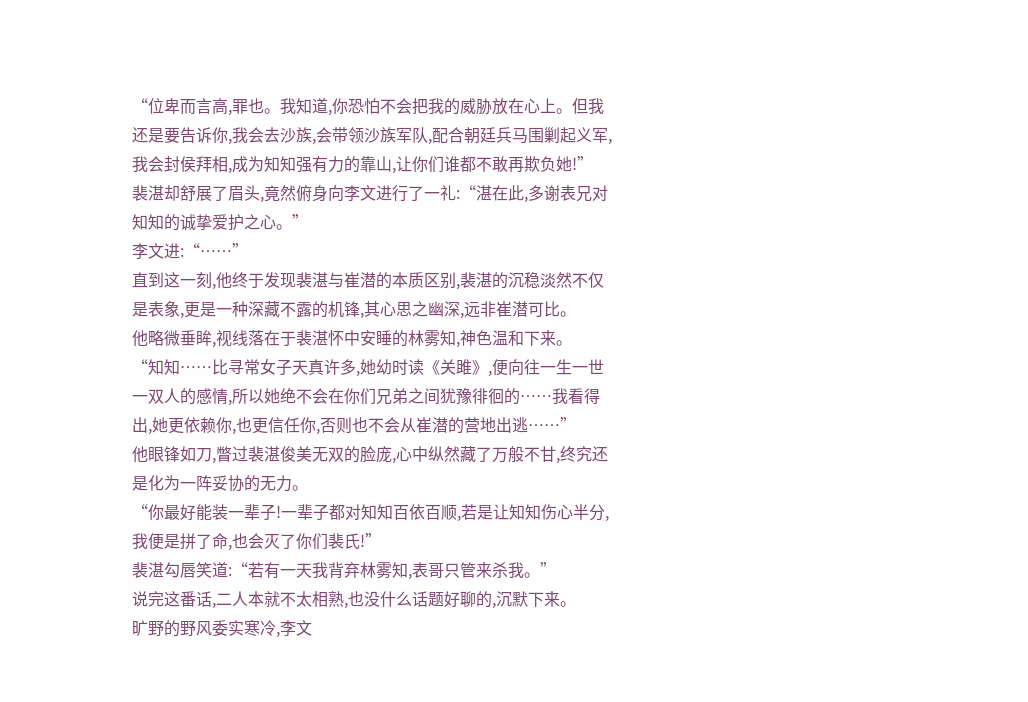“位卑而言高,罪也。我知道,你恐怕不会把我的威胁放在心上。但我还是要告诉你,我会去沙族,会带领沙族军队,配合朝廷兵马围剿起义军,我会封侯拜相,成为知知强有力的靠山,让你们谁都不敢再欺负她!”
裴湛却舒展了眉头,竟然俯身向李文进行了一礼:“湛在此,多谢表兄对知知的诚挚爱护之心。”
李文进:“……”
直到这一刻,他终于发现裴湛与崔潜的本质区别,裴湛的沉稳淡然不仅是表象,更是一种深藏不露的机锋,其心思之幽深,远非崔潜可比。
他略微垂眸,视线落在于裴湛怀中安睡的林雾知,神色温和下来。
“知知……比寻常女子天真许多,她幼时读《关雎》,便向往一生一世一双人的感情,所以她绝不会在你们兄弟之间犹豫徘徊的……我看得出,她更依赖你,也更信任你,否则也不会从崔潜的营地出逃……”
他眼锋如刀,瞥过裴湛俊美无双的脸庞,心中纵然藏了万般不甘,终究还是化为一阵妥协的无力。
“你最好能装一辈子!一辈子都对知知百依百顺,若是让知知伤心半分,我便是拼了命,也会灭了你们裴氏!”
裴湛勾唇笑道:“若有一天我背弃林雾知,表哥只管来杀我。”
说完这番话,二人本就不太相熟,也没什么话题好聊的,沉默下来。
旷野的野风委实寒冷,李文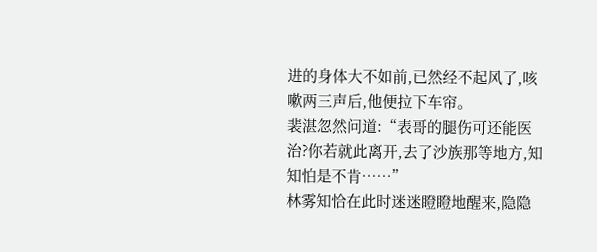进的身体大不如前,已然经不起风了,咳嗽两三声后,他便拉下车帘。
裴湛忽然问道:“表哥的腿伤可还能医治?你若就此离开,去了沙族那等地方,知知怕是不肯……”
林雾知恰在此时迷迷瞪瞪地醒来,隐隐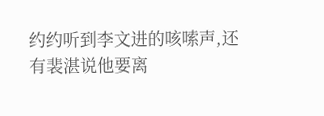约约听到李文进的咳嗦声,还有裴湛说他要离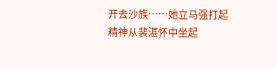开去沙族……她立马强打起精神从裴湛怀中坐起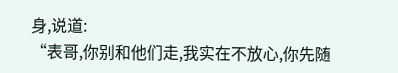身,说道:
“表哥,你别和他们走,我实在不放心,你先随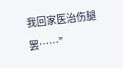我回家医治伤腿罢……”